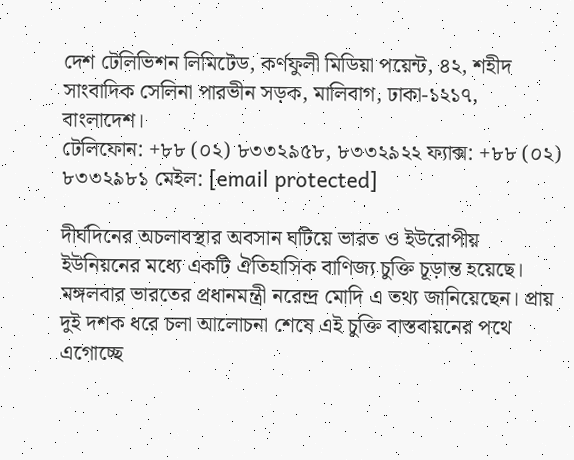দেশ টেলিভিশন লিমিটেড, কর্ণফুলী মিডিয়া পয়েন্ট, ৪২, শহীদ সাংবাদিক সেলিনা পারভীন সড়ক, মালিবাগ, ঢাকা-১২১৭, বাংলাদেশ।
টেলিফোন: +৮৮ (০২) ৮৩৩২৯৫৮, ৮৩৩২৯২২ ফ্যাক্স: +৮৮ (০২) ৮৩৩২৯৮১ মেইল: [email protected]

দীর্ঘদিনের অচলাবস্থার অবসান ঘটিয়ে ভারত ও ইউরোপীয় ইউনিয়নের মধ্যে একটি ঐতিহাসিক বাণিজ্য চুক্তি চূড়ান্ত হয়েছে। মঙ্গলবার ভারতের প্রধানমন্ত্রী নরেন্দ্র মোদি এ তথ্য জানিয়েছেন। প্রায় দুই দশক ধরে চলা আলোচনা শেষে এই চুক্তি বাস্তবায়নের পথে এগোচ্ছে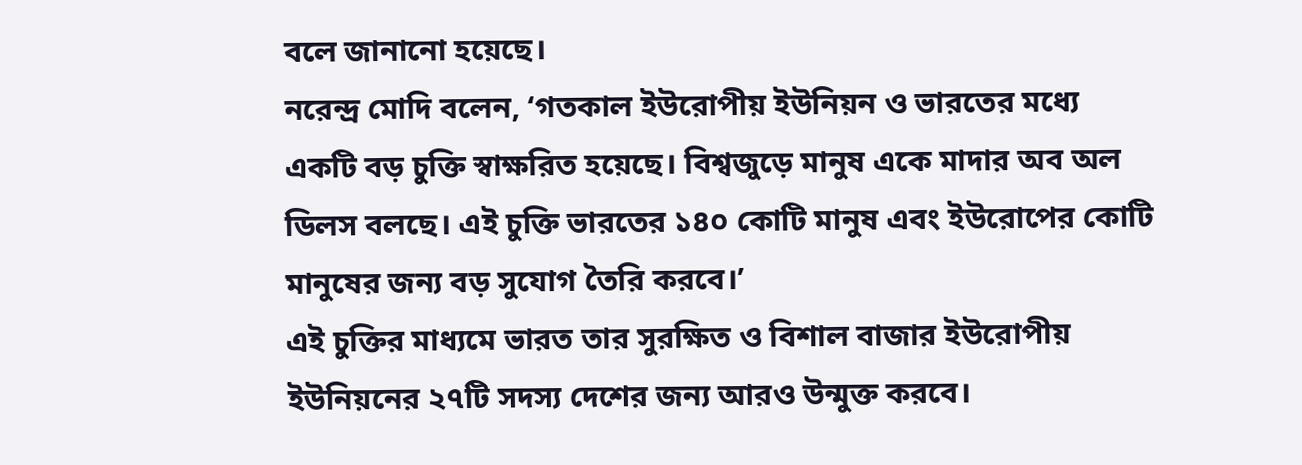বলে জানানো হয়েছে।
নরেন্দ্র মোদি বলেন, ‘গতকাল ইউরোপীয় ইউনিয়ন ও ভারতের মধ্যে একটি বড় চুক্তি স্বাক্ষরিত হয়েছে। বিশ্বজুড়ে মানুষ একে মাদার অব অল ডিলস বলছে। এই চুক্তি ভারতের ১৪০ কোটি মানুষ এবং ইউরোপের কোটি মানুষের জন্য বড় সুযোগ তৈরি করবে।’
এই চুক্তির মাধ্যমে ভারত তার সুরক্ষিত ও বিশাল বাজার ইউরোপীয় ইউনিয়নের ২৭টি সদস্য দেশের জন্য আরও উন্মুক্ত করবে।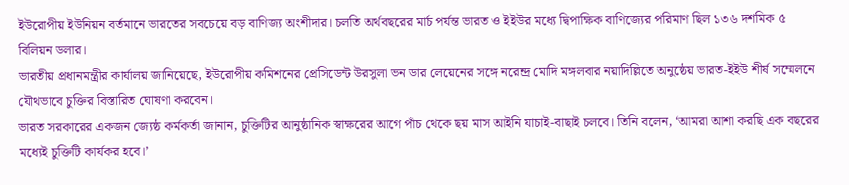ইউরোপীয় ইউনিয়ন বর্তমানে ভারতের সবচেয়ে বড় বাণিজ্য অংশীদার। চলতি অর্থবছরের মার্চ পর্যন্ত ভারত ও ইইউর মধ্যে দ্বিপাক্ষিক বাণিজ্যের পরিমাণ ছিল ১৩৬ দশমিক ৫ বিলিয়ন ডলার।
ভারতীয় প্রধানমন্ত্রীর কার্যালয় জানিয়েছে, ইউরোপীয় কমিশনের প্রেসিডেন্ট উরসুলা ভন ডার লেয়েনের সঙ্গে নরেন্দ্র মোদি মঙ্গলবার নয়াদিল্লিতে অনুষ্ঠেয় ভারত-ইইউ শীর্ষ সম্মেলনে যৌথভাবে চুক্তির বিস্তারিত ঘোষণা করবেন।
ভারত সরকারের একজন জ্যেষ্ঠ কর্মকর্তা জানান, চুক্তিটির আনুষ্ঠানিক স্বাক্ষরের আগে পাঁচ থেকে ছয় মাস আইনি যাচাই-বাছাই চলবে। তিনি বলেন, ‘আমরা আশা করছি এক বছরের মধ্যেই চুক্তিটি কার্যকর হবে।’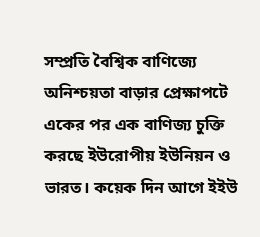সম্প্রতি বৈশ্বিক বাণিজ্যে অনিশ্চয়তা বাড়ার প্রেক্ষাপটে একের পর এক বাণিজ্য চুক্তি করছে ইউরোপীয় ইউনিয়ন ও ভারত। কয়েক দিন আগে ইইউ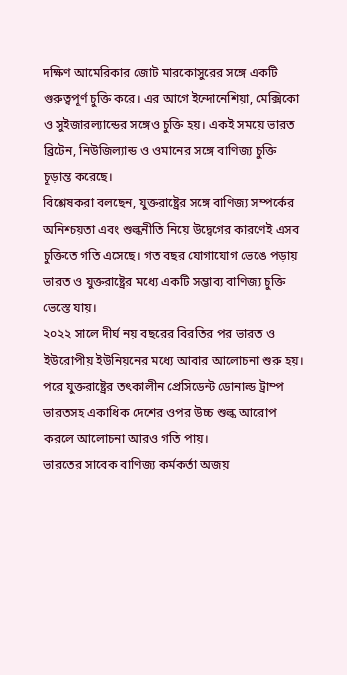দক্ষিণ আমেরিকার জোট মারকোসুরের সঙ্গে একটি গুরুত্বপূর্ণ চুক্তি করে। এর আগে ইন্দোনেশিয়া, মেক্সিকো ও সুইজারল্যান্ডের সঙ্গেও চুক্তি হয়। একই সময়ে ভারত ব্রিটেন, নিউজিল্যান্ড ও ওমানের সঙ্গে বাণিজ্য চুক্তি চূড়ান্ত করেছে।
বিশ্লেষকরা বলছেন, যুক্তরাষ্ট্রের সঙ্গে বাণিজ্য সম্পর্কের অনিশ্চয়তা এবং শুল্কনীতি নিয়ে উদ্বেগের কারণেই এসব চুক্তিতে গতি এসেছে। গত বছর যোগাযোগ ভেঙে পড়ায় ভারত ও যুক্তরাষ্ট্রের মধ্যে একটি সম্ভাব্য বাণিজ্য চুক্তি ভেস্তে যায়।
২০২২ সালে দীর্ঘ নয় বছরের বিরতির পর ভারত ও ইউরোপীয় ইউনিয়নের মধ্যে আবার আলোচনা শুরু হয়। পরে যুক্তরাষ্ট্রের তৎকালীন প্রেসিডেন্ট ডোনাল্ড ট্রাম্প ভারতসহ একাধিক দেশের ওপর উচ্চ শুল্ক আরোপ করলে আলোচনা আরও গতি পায়।
ভারতের সাবেক বাণিজ্য কর্মকর্তা অজয়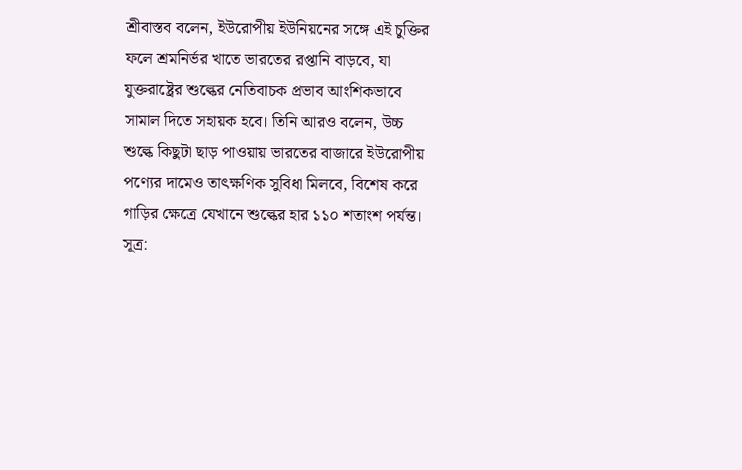শ্রীবাস্তব বলেন, ইউরোপীয় ইউনিয়নের সঙ্গে এই চুক্তির ফলে শ্রমনির্ভর খাতে ভারতের রপ্তানি বাড়বে, যা যুক্তরাষ্ট্রের শুল্কের নেতিবাচক প্রভাব আংশিকভাবে সামাল দিতে সহায়ক হবে। তিনি আরও বলেন, উচ্চ শুল্কে কিছুটা ছাড় পাওয়ায় ভারতের বাজারে ইউরোপীয় পণ্যের দামেও তাৎক্ষণিক সুবিধা মিলবে, বিশেষ করে গাড়ির ক্ষেত্রে যেখানে শুল্কের হার ১১০ শতাংশ পর্যন্ত।
সূত্র: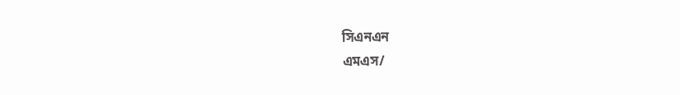সিএনএন
এমএস/